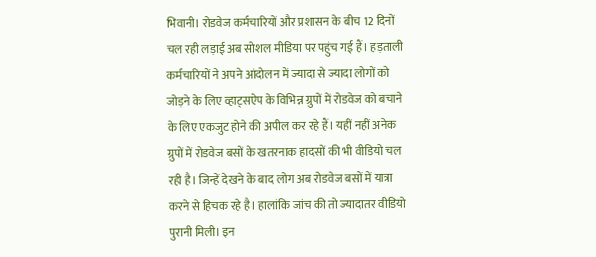भिवानी। रोडवेज कर्मचारियों और प्रशासन के बीच 12 दिनों चल रही लड़ाई अब सोशल मीडिया पर पहुंच गई हैं। हड़ताली कर्मचारियों ने अपने आंदोलन में ज्यादा से ज्यादा लोगों को जोड़ने के लिए व्हाट्सऐप के विभिन्न ग्रुपों में रोडवेज को बचाने के लिए एकजुट होने की अपील कर रहे हैं। यहीं नहीं अनेक ग्रुपों में रोडवेज बसों के खतरनाक हादसों की भी वीडियो चल रही है। जिन्हें देखने के बाद लोग अब रोडवेज बसों में यात्रा करने से हिचक रहे है। हालांकि जांच की तो ज्यादातर वीडियो पुरानी मिली। इन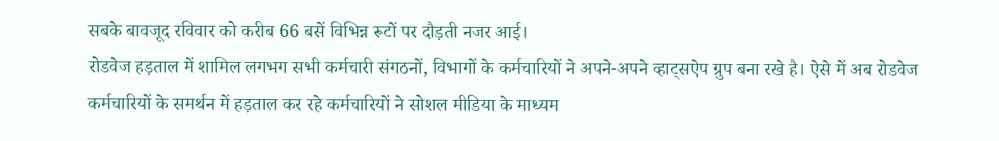सबके बावजूद रविवार को करीब 66 बसें विभिन्न रूटों पर दौड़ती नजर आई।
रोडवेज हड़ताल में शामिल लगभग सभी कर्मचारी संगठनों, विभागों के कर्मचारियों ने अपने-अपने व्हाट्सऐप ग्रुप बना रखे है। ऐसे में अब रोडवेज कर्मचारियों के समर्थन में हड़ताल कर रहे कर्मचारियों ने सोशल मीडिया के माध्यम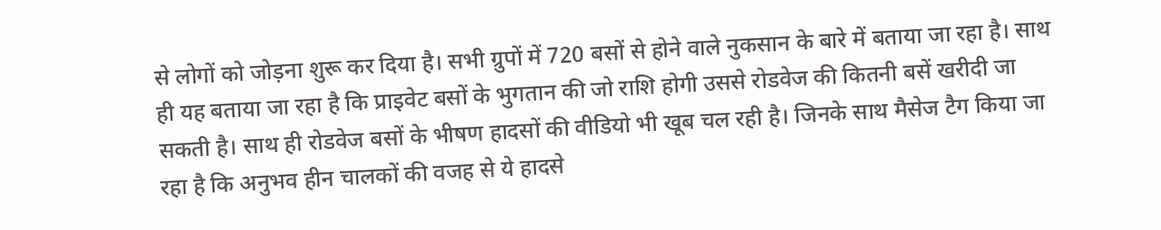से लोगों को जोड़ना शुरू कर दिया है। सभी ग्रुपों में 720 बसों से होने वाले नुकसान के बारे में बताया जा रहा है। साथ ही यह बताया जा रहा है कि प्राइवेट बसों के भुगतान की जो राशि होगी उससे रोडवेज की कितनी बसें खरीदी जा सकती है। साथ ही रोडवेज बसों के भीषण हादसों की वीडियो भी खूब चल रही है। जिनके साथ मैसेज टैग किया जा रहा है कि अनुभव हीन चालकों की वजह से ये हादसे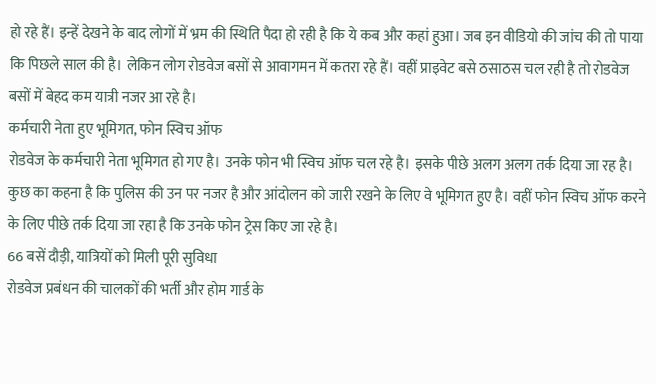हो रहे हैं। इन्हें देखने के बाद लोगों में भ्रम की स्थिति पैदा हो रही है कि ये कब और कहां हुआ। जब इन वीडियो की जांच की तो पाया कि पिछले साल की है। लेकिन लोग रोडवेज बसों से आवागमन में कतरा रहे हैं। वहीं प्राइवेट बसे ठसाठस चल रही है तो रोडवेज बसों में बेहद कम यात्री नजर आ रहे है।
कर्मचारी नेता हुए भूमिगत, फोन स्विच ऑफ
रोडवेज के कर्मचारी नेता भूमिगत हो गए है। उनके फोन भी स्विच ऑफ चल रहे है। इसके पीछे अलग अलग तर्क दिया जा रह है। कुछ का कहना है कि पुलिस की उन पर नजर है और आंदोलन को जारी रखने के लिए वे भूमिगत हुए है। वहीं फोन स्विच ऑफ करने के लिए पीछे तर्क दिया जा रहा है कि उनके फोन ट्रेस किए जा रहे है।
66 बसें दौड़ी, यात्रियों को मिली पूरी सुविधा
रोडवेज प्रबंधन की चालकों की भर्ती और होम गार्ड के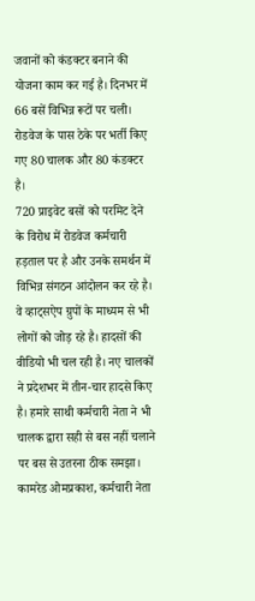जवानों को कंडक्टर बनाने की योजना काम कर गई है। दिनभर में 66 बसें विभिन्न रूटों पर चली। रोडवेज के पास ठेके पर भर्ती किए गए 80 चालक और 80 कंडक्टर है।
720 प्राइवेट बसों को परमिट देने के विरोध में रोडवेज कर्मचारी हड़ताल पर है और उनके समर्थन में विभिन्न संगठन आंदोलन कर रहे है। वे व्हाट्सऐप ग्रुपों के माध्यम से भी लोगों को जोड़ रहे है। हादसों की वीडियो भी चल रही है। नए चालकों ने प्रदेशभर में तीन-चार हादसे किए है। हमारे साथी कर्मचारी नेता ने भी चालक द्वारा सही से बस नहीं चलाने पर बस से उतरना ठीक समझा।
कामरेड ओमप्रकाश, कर्मचारी नेता